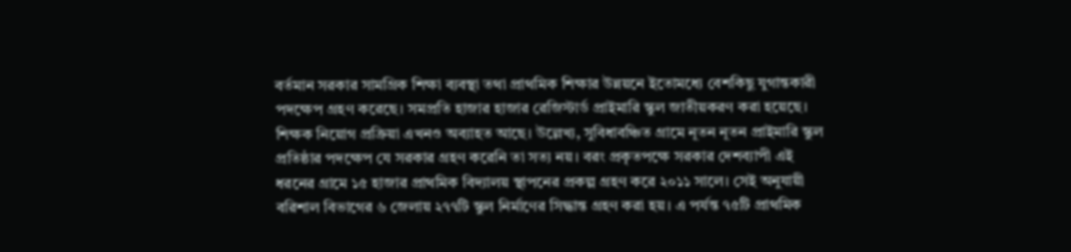বর্তমান সরকার সামগ্রিক শিক্ষা ব্যবস্থা তথা প্রাথমিক শিক্ষার উন্নয়নে ইতোমধ্যে বেশকিছু যুগান্তকারী পদক্ষেপ গ্রহণ করেছে। সমপ্রতি হাজার হাজার রেজিস্টার্ড প্রাইমারি স্কুল জাতীয়করণ করা হয়েছে। শিক্ষক নিয়োগ প্রক্রিয়া এখনও অব্যাহত আছে। উল্লেখ্য, সুবিধাবঞ্চিত গ্রামে নূতন নূতন প্রাইমারি স্কুল প্রতিষ্ঠার পদক্ষেপ যে সরকার গ্রহণ করেনি তা সত্য নয়। বরং প্রকৃতপক্ষে সরকার দেশব্যাপী এই ধরনের গ্রামে ১৫ হাজার প্রাথমিক বিদ্যালয় স্থাপনের প্রকল্প গ্রহণ করে ২০১১ সালে। সেই অনুযায়ী বরিশাল বিভাগের ৬ জেলায় ২৭৭টি স্কুল নির্মাণের সিদ্ধান্ত গ্রহণ করা হয়। এ পর্যন্ত ৭৫টি প্রাথমিক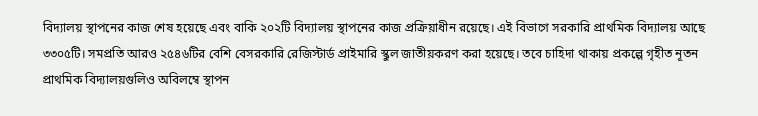বিদ্যালয় স্থাপনের কাজ শেষ হয়েছে এবং বাকি ২০২টি বিদ্যালয় স্থাপনের কাজ প্রক্রিয়াধীন রয়েছে। এই বিভাগে সরকারি প্রাথমিক বিদ্যালয় আছে ৩৩০৫টি। সমপ্রতি আরও ২৫৪৬টির বেশি বেসরকারি রেজিস্টার্ড প্রাইমারি স্কুল জাতীয়করণ করা হয়েছে। তবে চাহিদা থাকায় প্রকল্পে গৃহীত নূতন প্রাথমিক বিদ্যালয়গুলিও অবিলম্বে স্থাপন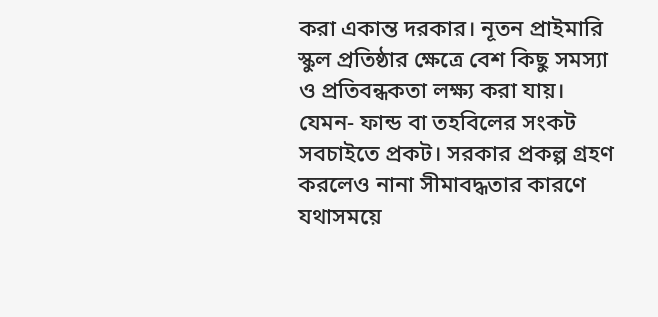করা একান্ত দরকার। নূতন প্রাইমারি স্কুল প্রতিষ্ঠার ক্ষেত্রে বেশ কিছু সমস্যা ও প্রতিবন্ধকতা লক্ষ্য করা যায়। যেমন- ফান্ড বা তহবিলের সংকট সবচাইতে প্রকট। সরকার প্রকল্প গ্রহণ করলেও নানা সীমাবদ্ধতার কারণে যথাসময়ে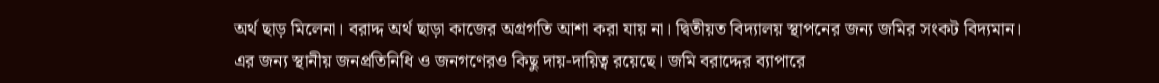অর্থ ছাড় মিলেনা। বরাদ্দ অর্থ ছাড়া কাজের অগ্রগতি আশা করা যায় না। দ্বিতীয়ত বিদ্যালয় স্থাপনের জন্য জমির সংকট বিদ্যমান। এর জন্য স্থানীয় জনপ্রতিনিধি ও জনগণেরও কিছু দায়-দায়িত্ব রয়েছে। জমি বরাদ্দের ব্যাপারে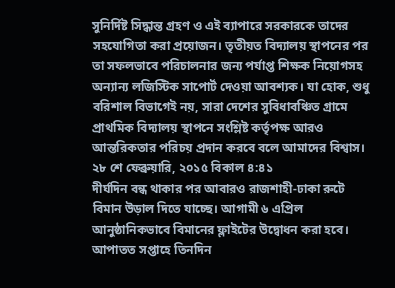সুনির্দিষ্ট সিদ্ধান্ত গ্রহণ ও এই ব্যাপারে সরকারকে তাদের সহযোগিতা করা প্রয়োজন। তৃতীয়ত বিদ্যালয় স্থাপনের পর তা সফলভাবে পরিচালনার জন্য পর্যাপ্ত শিক্ষক নিয়োগসহ অন্যান্য লজিস্টিক সাপোর্ট দেওয়া আবশ্যক। যা হোক, শুধু বরিশাল বিভাগেই নয়, সারা দেশের সুবিধাবঞ্চিত গ্রামে প্রাথমিক বিদ্যালয় স্থাপনে সংশ্লিষ্ট কর্তৃপক্ষ আরও আন্তরিকতার পরিচয় প্রদান করবে বলে আমাদের বিশ্বাস।
২৮ শে ফেব্রুয়ারি, ২০১৫ বিকাল ৪:৪১
দীর্ঘদিন বন্ধ থাকার পর আবারও রাজশাহী-ঢাকা রুটে বিমান উড়াল দিতে যাচ্ছে। আগামী ৬ এপ্রিল আনুষ্ঠানিকভাবে বিমানের ফ্লাইটের উদ্বোধন করা হবে। আপাতত সপ্তাহে তিনদিন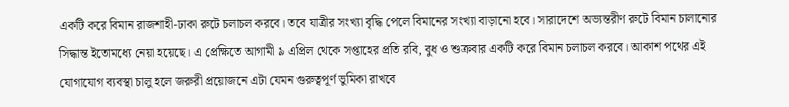একটি করে বিমান রাজশাহী-ঢাকা রুটে চলাচল করবে। তবে যাত্রীর সংখ্যা বৃদ্ধি পেলে বিমানের সংখ্যা বাড়ানো হবে। সারাদেশে অভ্যন্তরীণ রুটে বিমান চালানোর সিদ্ধান্ত ইতোমধ্যে নেয়া হয়েছে। এ প্রেক্ষিতে আগামী ৯ এপ্রিল থেকে সপ্তাহের প্রতি রবি, বুধ ও শুক্রবার একটি করে বিমান চলাচল করবে। আকাশ পথের এই যোগাযোগ ব্যবস্থা চালু হলে জরুরী প্রয়োজনে এটা যেমন গুরুত্বপূর্ণ ভুমিকা রাখবে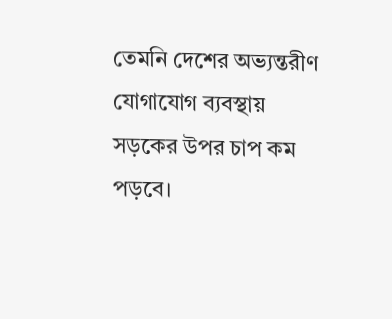তেমনি দেশের অভ্যন্তরীণ যোগাযোগ ব্যবস্থায় সড়কের উপর চাপ কম পড়বে।